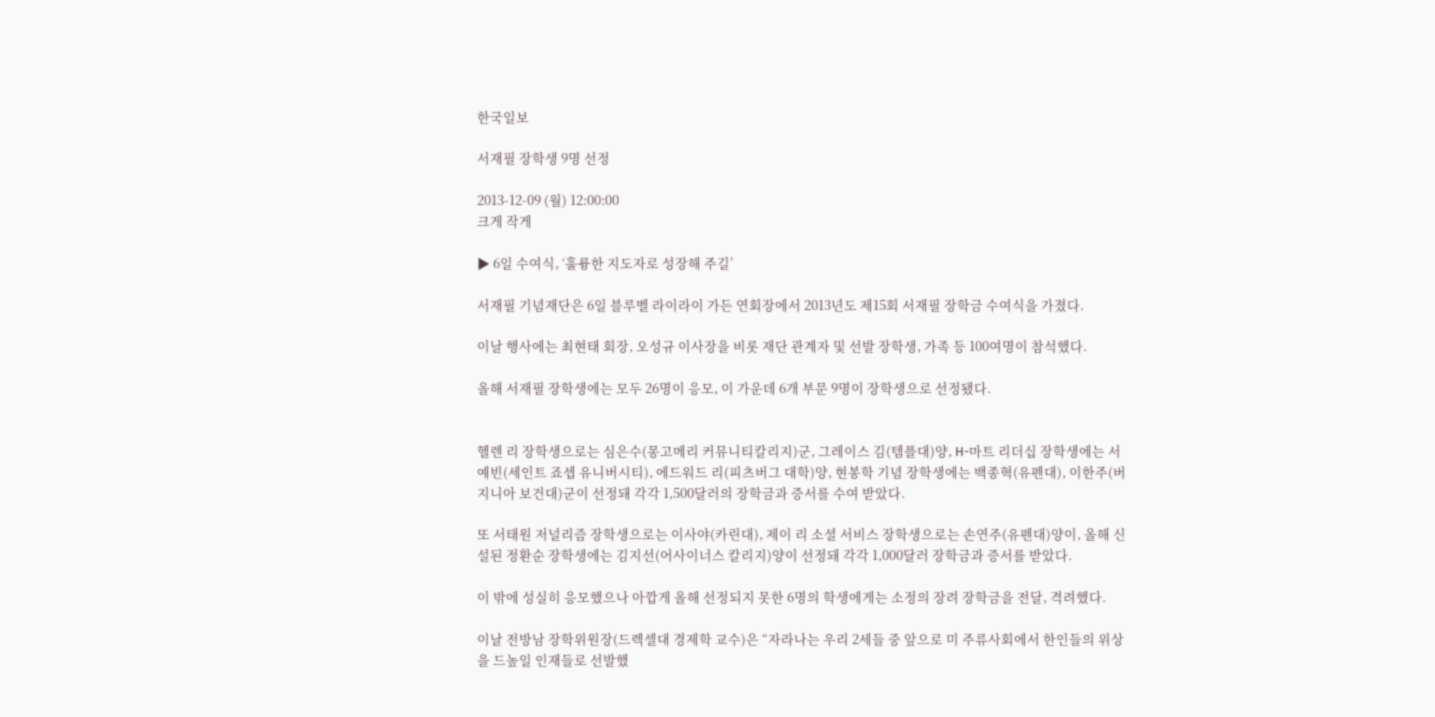한국일보

서재필 장학생 9명 선정

2013-12-09 (월) 12:00:00
크게 작게

▶ 6일 수여식, ‘훌륭한 지도자로 성장해 주길’

서재필 기념재단은 6일 블루벨 라이라이 가든 연회장에서 2013년도 제15회 서재필 장학금 수여식을 가졌다.

이날 행사에는 최현태 회장, 오성규 이사장을 비롯 재단 관계자 및 선발 장학생, 가족 등 100여명이 참석했다.

올해 서재필 장학생에는 모두 26명이 응모, 이 가운데 6개 부문 9명이 장학생으로 선정됐다.


헬렌 리 장학생으로는 심은수(몽고메리 커뮤니티칼리지)군, 그레이스 김(템플대)양, H-마트 리더십 장학생에는 서예빈(세인트 죠셉 유니버시티), 에드워드 리(피츠버그 대학)양, 현봉학 기념 장학생에는 백종혁(유펜대), 이한주(버지니아 보건대)군이 선정돼 각각 1,500달러의 장학금과 증서를 수여 받았다.

또 서태원 저널리즘 장학생으로는 이사야(카린대), 제이 리 소셜 서비스 장학생으로는 손연주(유펜대)양이, 올해 신설된 정환순 장학생에는 김지선(어사이너스 칼리지)양이 선정돼 각각 1,000달러 장학금과 증서를 받았다.

이 밖에 성실히 응모했으나 아깝게 올해 선정되지 못한 6명의 학생에게는 소정의 장려 장학금을 전달, 격려했다.

이날 전방남 장학위원장(드렉셀대 경제학 교수)은 “자라나는 우리 2세들 중 앞으로 미 주류사회에서 한인들의 위상을 드높일 인재들로 선발했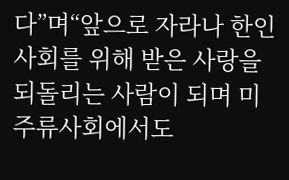다”며“앞으로 자라나 한인사회를 위해 받은 사랑을 되돌리는 사람이 되며 미 주류사회에서도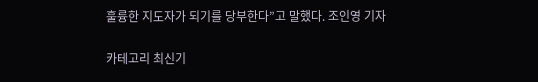훌륭한 지도자가 되기를 당부한다”고 말했다. 조인영 기자

카테고리 최신기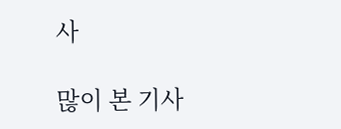사

많이 본 기사